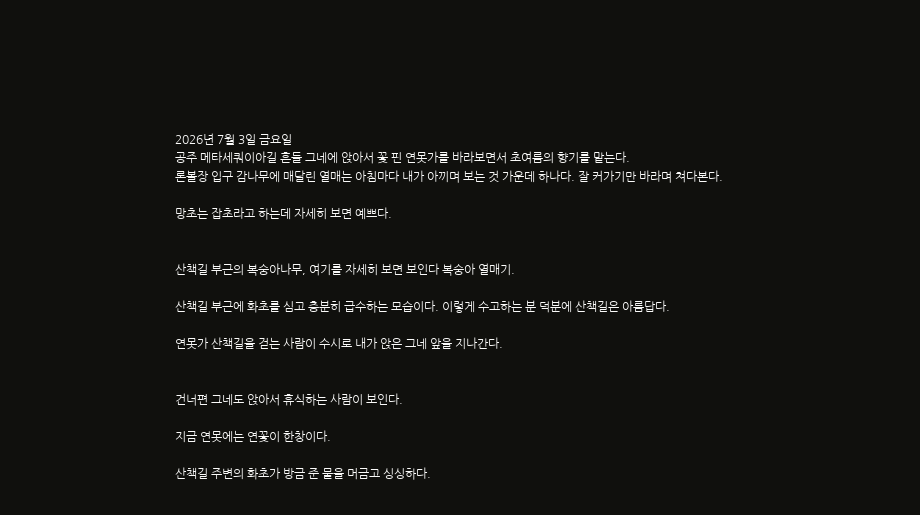2026년 7월 3일 금요일
공주 메타세쿼이아길 흔들 그네에 앉아서 꽃 핀 연못가를 바라보면서 초여름의 향기를 맡는다.
론볼장 입구 감나무에 매달린 열매는 아침마다 내가 아끼며 보는 것 가운데 하나다. 잘 커가기만 바라며 쳐다본다.

망초는 잡초라고 하는데 자세히 보면 예쁘다.


산책길 부근의 복숭아나무, 여기를 자세히 보면 보인다 복숭아 열매기.

산책길 부근에 화초를 심고 충분히 급수하는 모습이다. 이렇게 수고하는 분 덕분에 산책길은 아름답다.

연못가 산책길을 걷는 사람이 수시로 내가 앉은 그네 앞을 지나간다.


건너편 그네도 앉아서 휴식하는 사람이 보인다.

지금 연못에는 연꽃이 한창이다.

산책길 주변의 화초가 방금 준 물을 머금고 싱싱하다.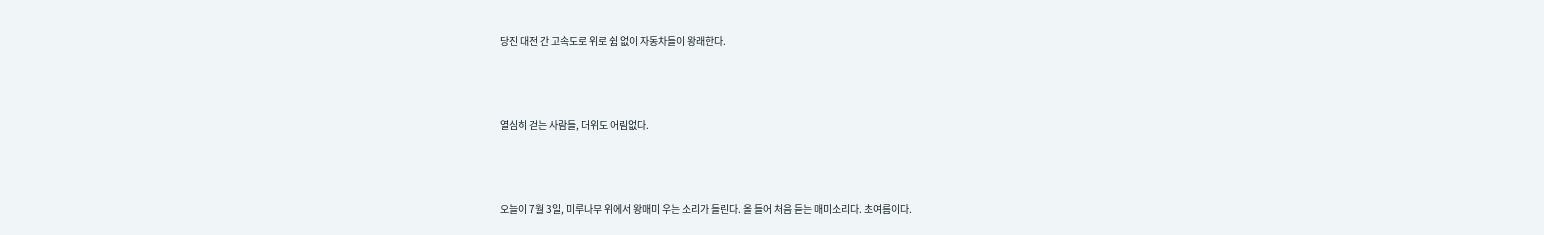당진 대전 간 고속도로 위로 쉼 없이 자동차들이 왕래한다.



열심히 걷는 사람들, 더위도 어림없다.



오늘이 7월 3일, 미루나무 위에서 왕매미 우는 소리가 들린다. 올 들어 처음 듣는 매미소리다. 초여름이다.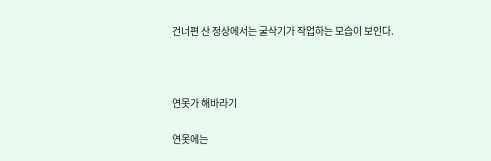건너편 산 정상에서는 굴삭기가 작업하는 모습이 보인다.



연못가 해바라기

연못에는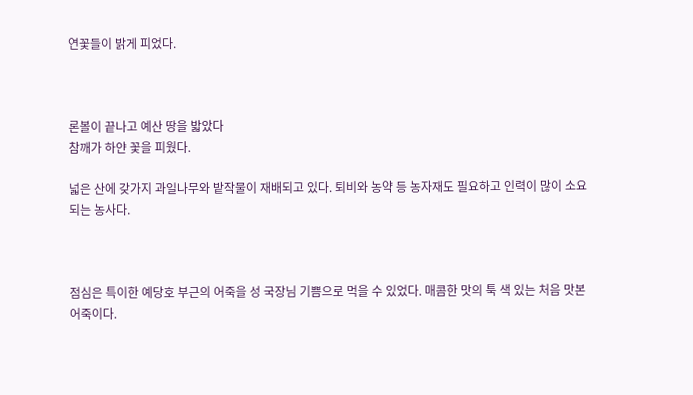연꽃들이 밝게 피었다.



론볼이 끝나고 예산 땅을 밟았다
참깨가 하얀 꽃을 피웠다.

넓은 산에 갖가지 과일나무와 밭작물이 재배되고 있다. 퇴비와 농약 등 농자재도 필요하고 인력이 많이 소요되는 농사다.



점심은 특이한 예당호 부근의 어죽을 성 국장님 기쁨으로 먹을 수 있었다. 매콤한 맛의 툭 색 있는 처음 맛본 어죽이다.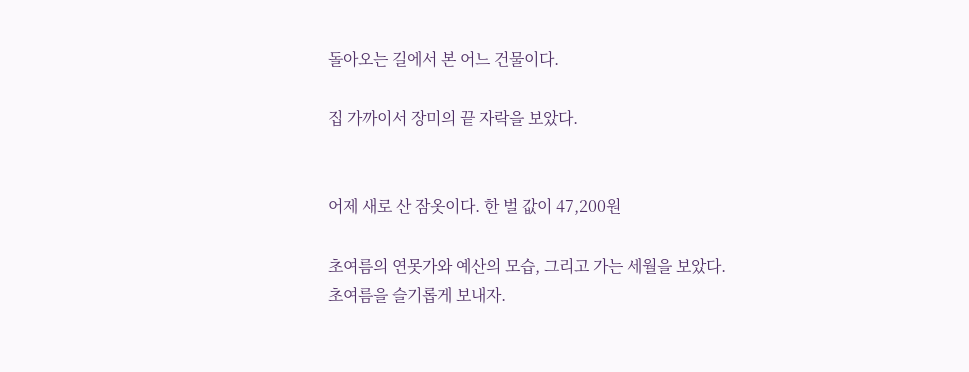돌아오는 길에서 본 어느 건물이다.

집 가까이서 장미의 끝 자락을 보았다.


어제 새로 산 잠옷이다. 한 벌 값이 47,200원

초여름의 연못가와 예산의 모습, 그리고 가는 세월을 보았다.
초여름을 슬기롭게 보내자.